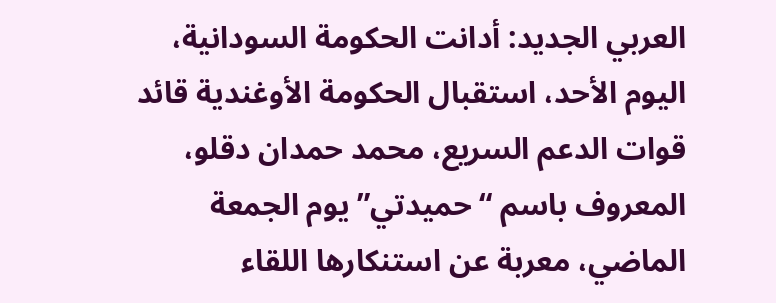العربي الجديد: أدانت الحكومة السودانية، اليوم الأحد، استقبال الحكومة الأوغندية قائد قوات الدعم السريع، محمد حمدان دقلو، المعروف باسم “حميدتي” يوم الجمعة الماضي، معربة عن استنكارها اللقاء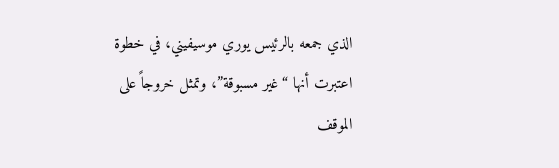الذي جمعه بالرئيس يوري موسيفيني، في خطوة اعتبرت أنها “غير مسبوقة”، وتمثل خروجاً على الموقف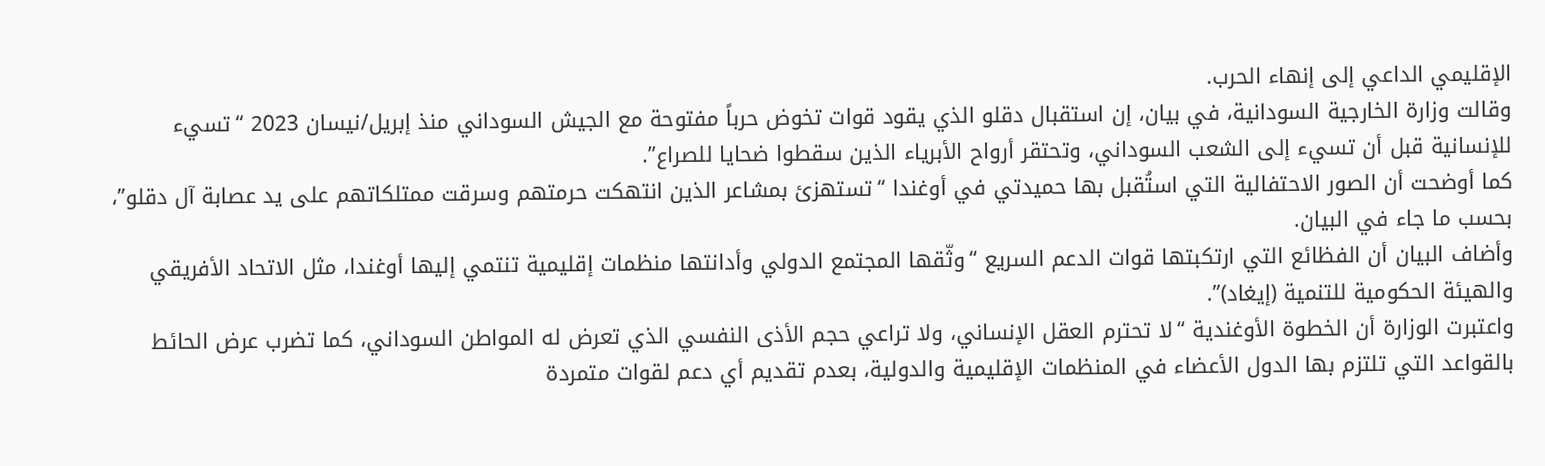الإقليمي الداعي إلى إنهاء الحرب.
وقالت وزارة الخارجية السودانية، في بيان، إن استقبال دقلو الذي يقود قوات تخوض حرباً مفتوحة مع الجيش السوداني منذ إبريل/نيسان 2023 “تسيء للإنسانية قبل أن تسيء إلى الشعب السوداني، وتحتقر أرواح الأبرياء الذين سقطوا ضحايا للصراع”.
كما أوضحت أن الصور الاحتفالية التي استُقبل بها حميدتي في أوغندا “تستهزئ بمشاعر الذين انتهكت حرمتهم وسرقت ممتلكاتهم على يد عصابة آل دقلو”، بحسب ما جاء في البيان.
وأضاف البيان أن الفظائع التي ارتكبتها قوات الدعم السريع “وثّقها المجتمع الدولي وأدانتها منظمات إقليمية تنتمي إليها أوغندا، مثل الاتحاد الأفريقي والهيئة الحكومية للتنمية (إيغاد)”.
واعتبرت الوزارة أن الخطوة الأوغندية “لا تحترم العقل الإنساني، ولا تراعي حجم الأذى النفسي الذي تعرض له المواطن السوداني، كما تضرب عرض الحائط بالقواعد التي تلتزم بها الدول الأعضاء في المنظمات الإقليمية والدولية، بعدم تقديم أي دعم لقوات متمردة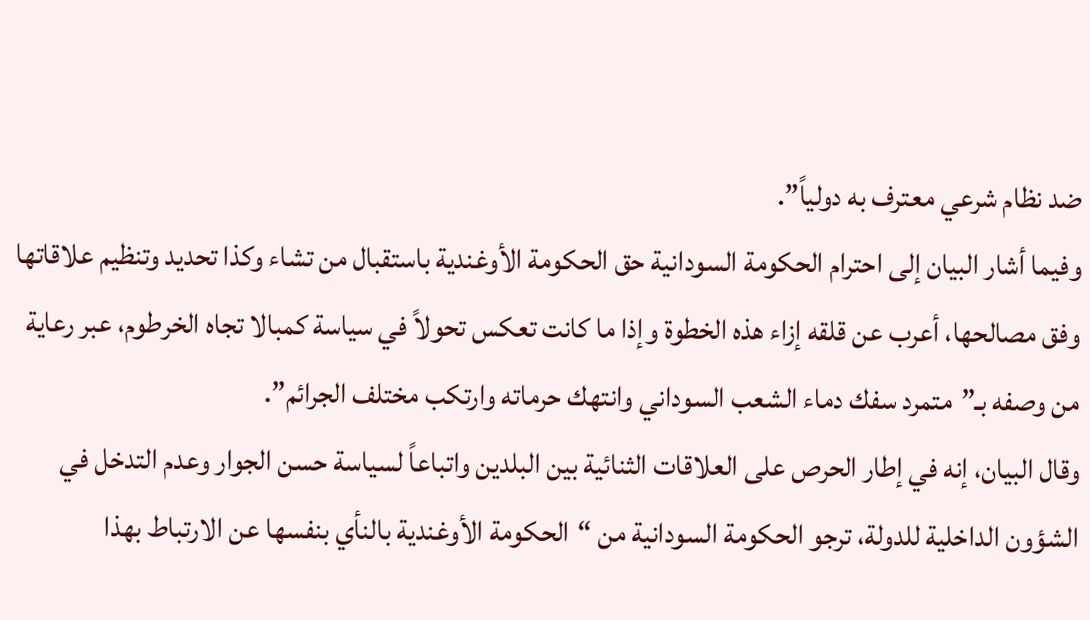ضد نظام شرعي معترف به دولياً”.
وفيما أشار البيان إلى احترام الحكومة السودانية حق الحكومة الأوغندية باستقبال من تشاء وكذا تحديد وتنظيم علاقاتها وفق مصالحها، أعرب عن قلقه إزاء هذه الخطوة وإذا ما كانت تعكس تحولاً في سياسة كمبالا تجاه الخرطوم، عبر رعاية من وصفه بـ”متمرد سفك دماء الشعب السوداني وانتهك حرماته وارتكب مختلف الجرائم”.
وقال البيان، إنه في إطار الحرص على العلاقات الثنائية بين البلدين واتباعاً لسياسة حسن الجوار وعدم التدخل في الشؤون الداخلية للدولة، ترجو الحكومة السودانية من “الحكومة الأوغندية بالنأي بنفسها عن الارتباط بهذا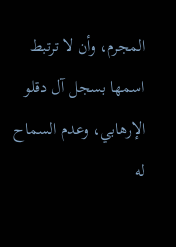المجرم، وأن لا ترتبط اسمها بسجل آل دقلو الإرهابي، وعدم السماح له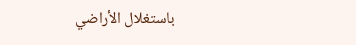باستغلال الأراضي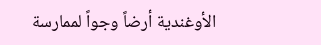الأوغندية أرضاً وجواً لممارسة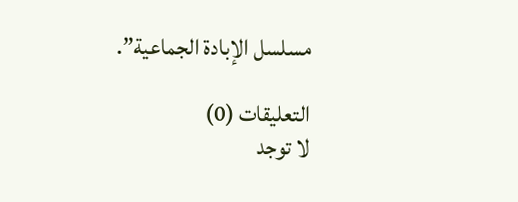مسلسل الإبادة الجماعية”.

التعليقات (0)
لا توجد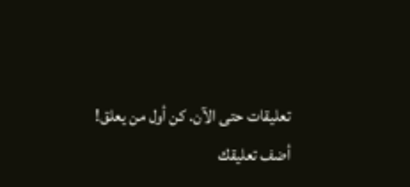تعليقات حتى الآن. كن أول من يعلق!
أضف تعليقك